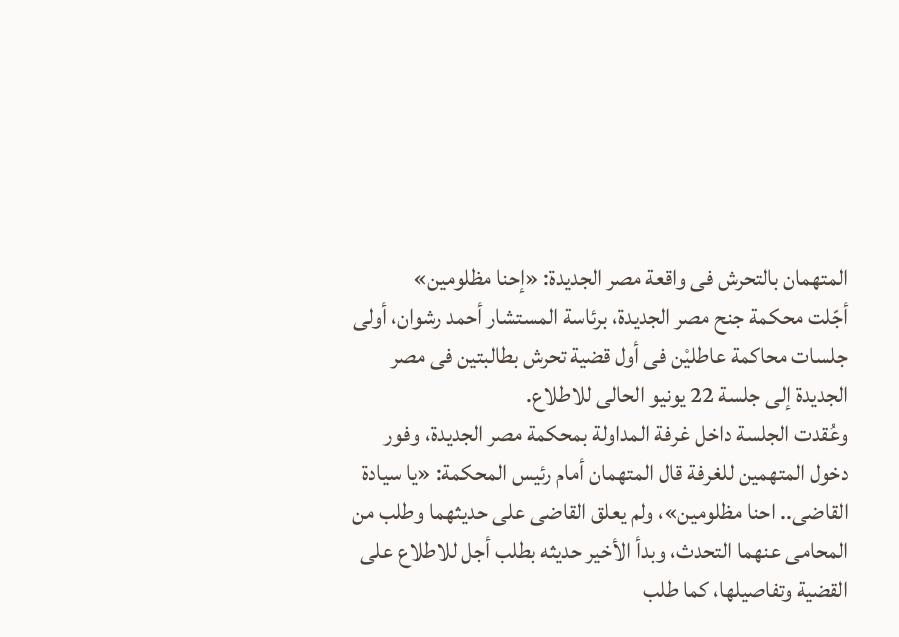المتهمان بالتحرش فى واقعة مصر الجديدة: «إحنا مظلومين»
أجّلت محكمة جنح مصر الجديدة، برئاسة المستشار أحمد رشوان، أولى جلسات محاكمة عاطليْن فى أول قضية تحرش بطالبتين فى مصر الجديدة إلى جلسة 22 يونيو الحالى للاطلاع.
وعُقدت الجلسة داخل غرفة المداولة بمحكمة مصر الجديدة، وفور دخول المتهمين للغرفة قال المتهمان أمام رئيس المحكمة: «يا سيادة القاضى.. احنا مظلومين»، ولم يعلق القاضى على حديثهما وطلب من المحامى عنهما التحدث، وبدأ الأخير حديثه بطلب أجل للاطلاع على القضية وتفاصيلها، كما طلب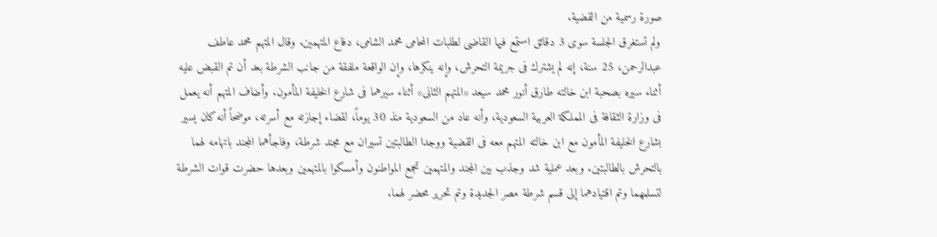صورة رسمية من القضية.
ولم تستغرق الجلسة سوى 3 دقائق استمع فيها القاضى لطلبات المحامى محمد الشامى، دفاع المتهمين. وقال المتهم محمد عاطف عبدالرحمن، 25 سنة، إنه لم يشترك فى جريمة التحرش، وإنه ينكرها، وإن الواقعة ملفقة من جانب الشرطة بعد أن تم القبض عليه أثناء سيره بصحبة ابن خالته طارق أنور محمد سيعد «المتهم الثانى» أثناء سيرهما فى شارع الخليفة المأمون. وأضاف المتهم أنه يعمل فى وزارة الثقافة فى المملكة العربية السعودية، وأنه عاد من السعودية منذ 30 يوماً، لقضاء إجازته مع أسرته، موضحاً أنه كان يسير بشارع الخليفة المأمون مع ابن خالته المتهم معه فى القضية ووجدا الطالبتين تسيران مع مجند شرطة، وفاجأهما المجند باتهامه لهما بالتحرش بالطالبتين. وبعد عملية شد وجذب بين المجند والمتهمين تجمع المواطنون وأمسكوا بالمتهمين وبعدها حضرت قوات الشرطة لتسلمهما وتم اقتيادهما إلى قسم شرطة مصر الجديدة وتم تحرير محضر لهما.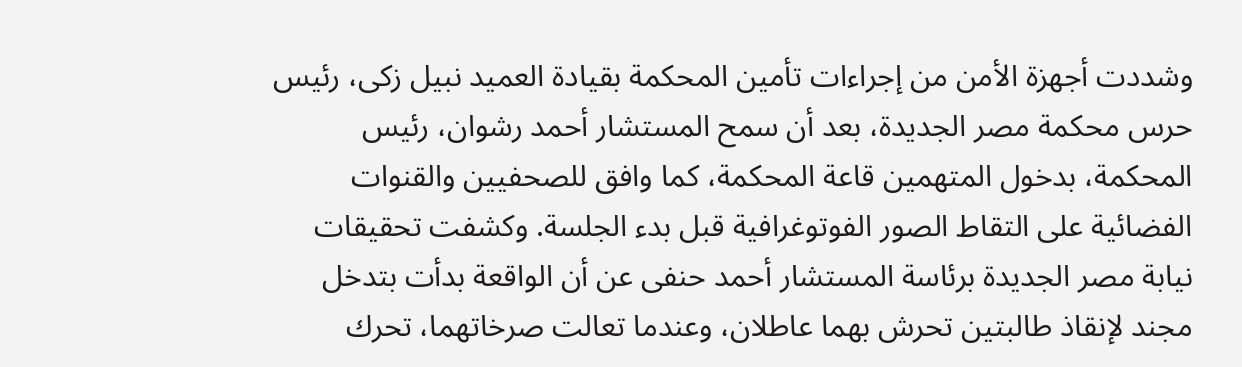وشددت أجهزة الأمن من إجراءات تأمين المحكمة بقيادة العميد نبيل زكى، رئيس حرس محكمة مصر الجديدة، بعد أن سمح المستشار أحمد رشوان، رئيس المحكمة، بدخول المتهمين قاعة المحكمة، كما وافق للصحفيين والقنوات الفضائية على التقاط الصور الفوتوغرافية قبل بدء الجلسة. وكشفت تحقيقات نيابة مصر الجديدة برئاسة المستشار أحمد حنفى عن أن الواقعة بدأت بتدخل مجند لإنقاذ طالبتين تحرش بهما عاطلان، وعندما تعالت صرخاتهما، تحرك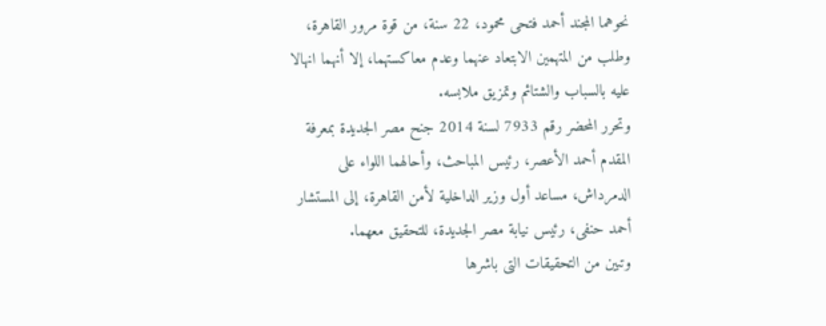نحوهما المجند أحمد فتحى محمود، 22 سنة، من قوة مرور القاهرة، وطلب من المتهمين الابتعاد عنهما وعدم معاكستهما، إلا أنهما انهالا عليه بالسباب والشتائم وتمزيق ملابسه.
وتحرر المحضر رقم 7933 لسنة 2014 جنح مصر الجديدة بمعرفة المقدم أحمد الأعصر، رئيس المباحث، وأحالهما اللواء على الدمرداش، مساعد أول وزير الداخلية لأمن القاهرة، إلى المستشار أحمد حنفى، رئيس نيابة مصر الجديدة، للتحقيق معهما.
وتبين من التحقيقات التى باشرها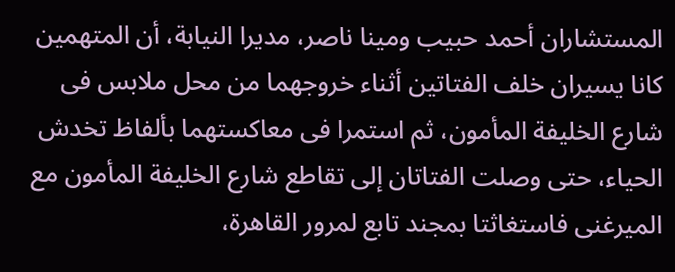المستشاران أحمد حبيب ومينا ناصر، مديرا النيابة، أن المتهمين كانا يسيران خلف الفتاتين أثناء خروجهما من محل ملابس فى شارع الخليفة المأمون، ثم استمرا فى معاكستهما بألفاظ تخدش الحياء، حتى وصلت الفتاتان إلى تقاطع شارع الخليفة المأمون مع الميرغنى فاستغاثتا بمجند تابع لمرور القاهرة،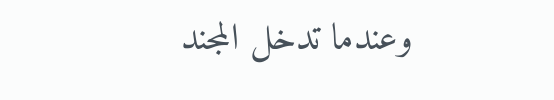وعندما تدخل المجند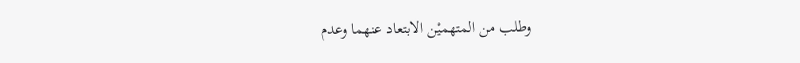وطلب من المتهميْن الابتعاد عنهما وعدم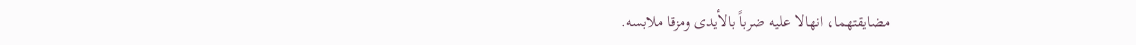مضايقتهما، انهالا عليه ضرباً بالأيدى ومزقا ملابسه.